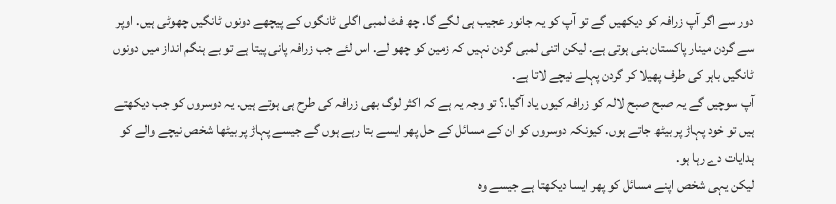دور سے اگر آپ زرافہ کو دیکھیں گے تو آپ کو یہ جانور عجیب ہی لگے گا. چھ فٹ لمبی اگلی ٹانگوں کے پیچھے دونوں ٹانگیں چھوٹی ہیں. اوپر سے گردن مینار پاکستان بنی ہوتی ہے. لیکن اتنی لمبی گردن نہیں کہ زمین کو چھو لے. اس لئے جب زرافہ پانی پیتا ہے تو بے ہنگم انداز میں دونوں ٹانگیں باہر کی طرف پھیلا کر گردن پہلے نیچے لاتا ہے.
آپ سوچیں گے یہ صبح صبح لالہ کو زرافہ کیوں یاد آگیا.؟ تو وجہ یہ ہے کہ اکثر لوگ بھی زرافہ کی طرح ہی ہوتے ہیں. یہ دوسروں کو جب دیکھتے ہیں تو خود پہاڑ پر بیٹھ جاتے ہوں. کیونکہ دوسروں کو ان کے مسائل کے حل پھر ایسے بتا رہے ہوں گے جیسے پہاڑ پر بیٹھا شخص نیچے والے کو ہدایات دے رہا ہو.
لیکن یہی شخص اپنے مسائل کو پھر ایسا دیکھتا ہے جیسے وہ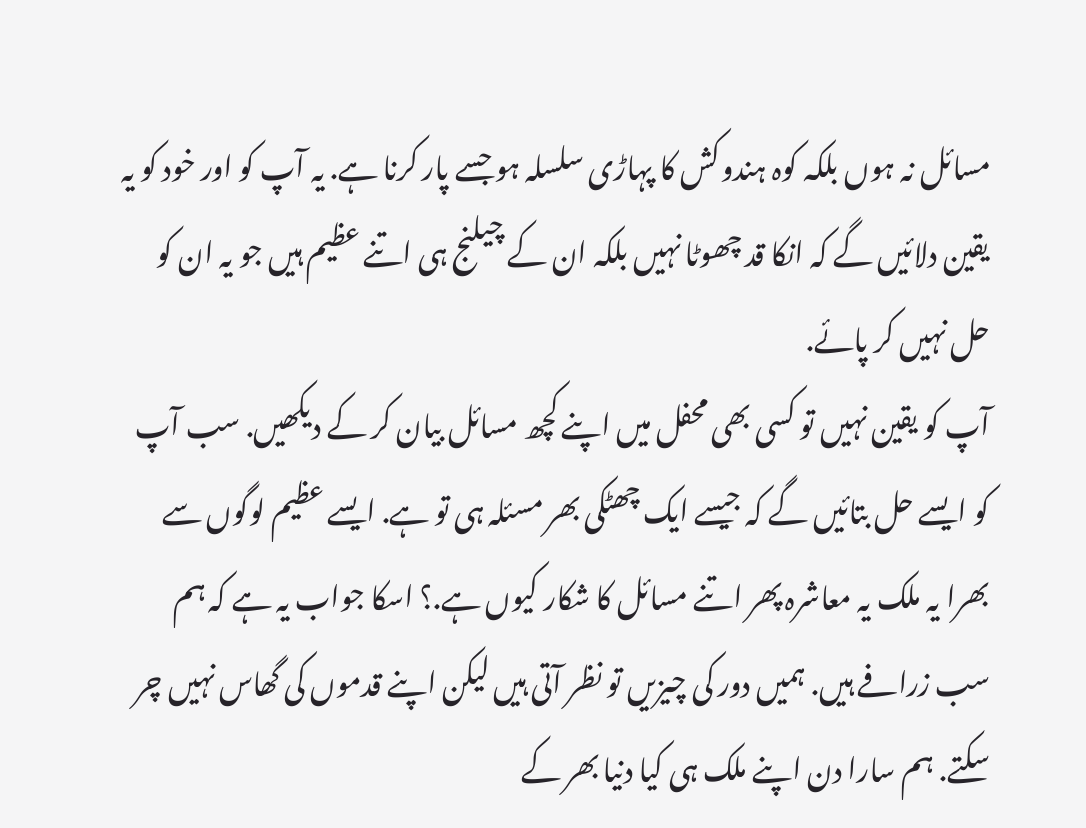مسائل نہ ہوں بلکہ کوہ ہندوکش کا پہاڑی سلسلہ ہو جسے پار کرنا ہے. یہ آپ کو اور خود کو یہ یقین دلائیں گے کہ انکا قد چھوٹا نہیں بلکہ ان کے چیلنج ہی اتنے عظیم ہیں جو یہ ان کو حل نہیں کر پائے.
آپ کو یقین نہیں تو کسی بھی محفل میں اپنے کچھ مسائل بیان کر کے دیکھیں. سب آپ کو ایسے حل بتائیں گے کہ جیسے ایک چھٹکی بھر مسئلہ ہی تو ہے. ایسے عظیم لوگوں سے بھرا یہ ملک یہ معاشرہ پھر اتنے مسائل کا شکار کیوں ہے.؟ اسکا جواب یہ ہے کہ ہم سب زرافے ہیں. ہمیں دور کی چیزیں تو نظر آتی ہیں لیکن اپنے قدموں کی گھاس نہیں چر سکتے. ہم سارا دن اپنے ملک ہی کیا دنیا بھر کے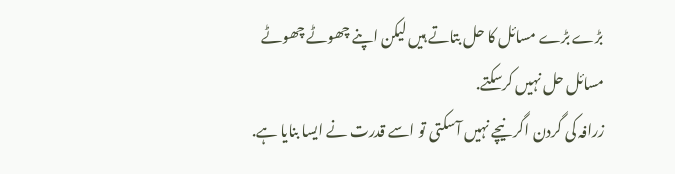بڑے بڑے مسائل کا حل بتاتے ہیں لیکن اپنے چھوٹے چھوٹے مسائل حل نہیں کرسکتے.
زرافہ کی گردن اگر نیچے نہیں آسکتی تو اسے قدرت نے ایسا بنایا ہے.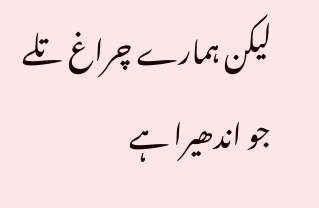لیکن ہمارے چراغ تلے جو اندھیرا ہے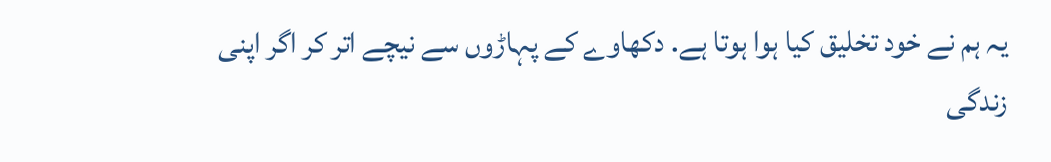یہ ہم نے خود تخلیق کیا ہوا ہوتا ہے. دکھاوے کے پہاڑوں سے نیچے اتر کر اگر اپنی زندگی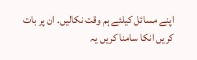اپنے مسائل کیلئے ہم وقت نکالیں. ان پر بات کریں انکا سامنا کریں یہ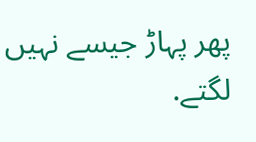پھر پہاڑ جیسے نہیں لگتے.